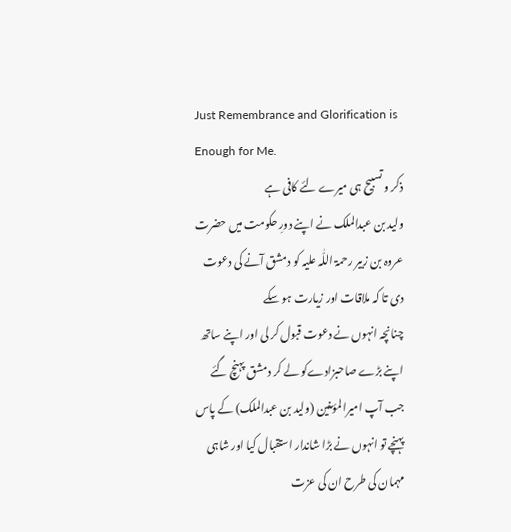Just Remembrance and Glorification is Enough for Me.
ذکر و تسبیح ہی میرے لئے کافی ہے
ولید بن عبدالملک نے اپنے دورِ حکومت میں حضرت عروہ بن زبیر رحمۃ اللّٰہ علیہ کو دمشق آنے کی دعوت دی تا کہ ملاقات اور زیارت ہو سکے
چنانچہ انہوں نے دعوت قبول کر لی اور اپنے ساتھ اپنے بڑے صاحبزادےکو لے کر دمشق پہنچ گئے
جب آپ امیرالمؤمنین (ولید بن عبدالملک) کے پاس پہنچے تو انہوں نے بڑا شاندار استقبال کیا اور شاہی مہمان کی طرح ان کی عزت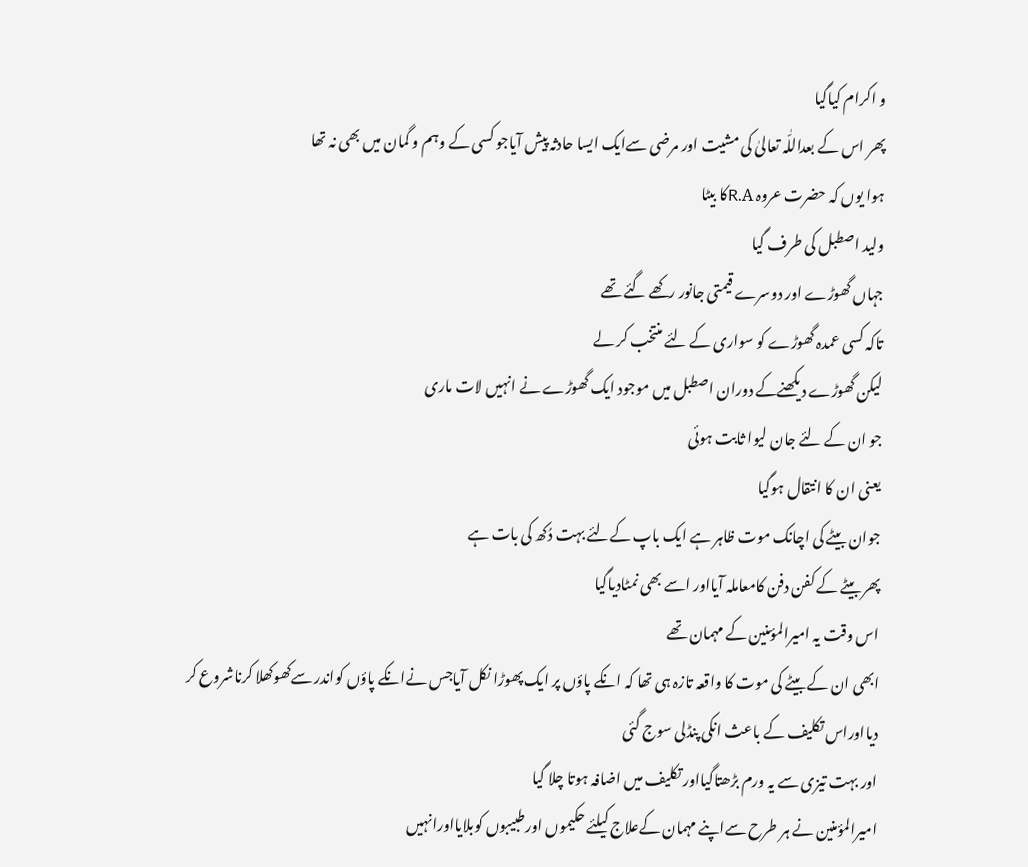و اکرام کیاگیا
پھر اس کے بعداللّٰہ تعالیٰ کی مشیت اور مرضی سےایک ایسا حادثہ پیش آیاجو کسی کے وہم و گمان میں بھی نہ تھا
ہوا یوں کہ حضرت عروہ R.Aکا بیٹا
ولید اصطبل کی طرف گیا
جہاں گھوڑے اور دوسرے قیمتی جانور رکھے گئے تھے
تاکہ کسی عمدہ گھوڑے کو سواری کے لئے منتخب کر لے
لیکن گھوڑے دیکھنےکے دوران اصطبل میں موجود ایک گھوڑے نے انہیں لات ماری
جو ان کے لئے جان لیوا ثابت ہوئی
یعنی ان کا انتقال ہوگیا
جوان بیٹے کی اچانک موت ظاہر ہے ایک باپ کےلئے بہت دُکھ کی بات ہے
پھر بیٹے کے کفن دفن کامعاملہ آیااور اسے بھی نمٹادیاگیا
اس وقت یہ امیرالمؤمنین کے مہمان تھے
ابھی ان کے بیٹے کی موت کا واقعہ تازہ ہی تھا کہ انکے پاؤں پر ایک پھوڑا نکل آیاجس نےانکے پاؤں کواندر سےکھوکھلا کرناشروع کر دیااوراس تکلیف کے باعث انکی پنڈلی سوج گئی
اور بہت تیزی سے یہ ورم بڑھتاگیااور تکلیف میں اضافہ ہوتا چلا گیا
امیرالمؤمنین نے ہر طرح سےاپنے مہمان کےعلاج کیلئے حکیموں اورطبیبوں کوبلایااورانہیں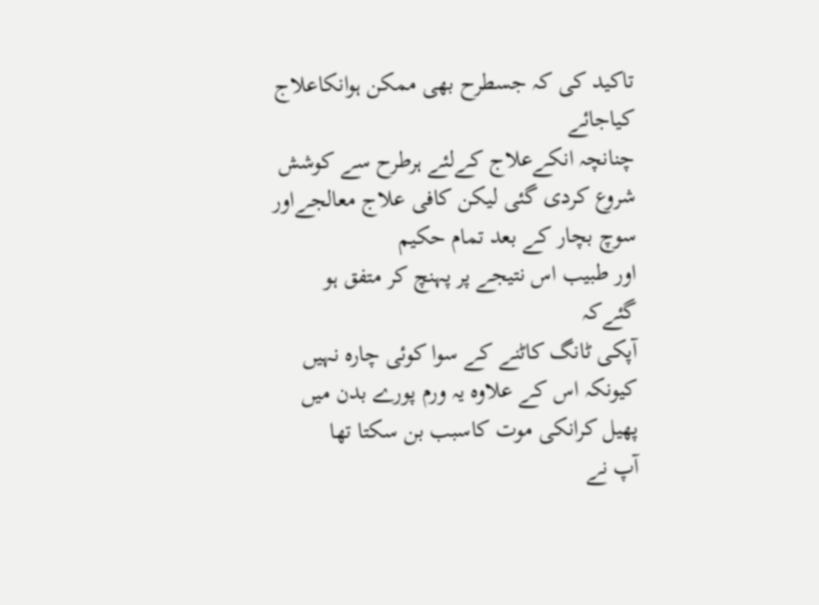تاکید کی کہ جسطرح بھی ممکن ہوانکاعلاج کیاجائے
چنانچہ انکےعلاج کےلئے ہرطرح سے کوشش شروع کردی گئی لیکن کافی علاج معالجےاور سوچ بچار کے بعد تمام حکیم
اور طبیب اس نتیجے پر پہنچ کر متفق ہو گئےکہ
آپکی ٹانگ کاٹنے کے سوا کوئی چارہ نہیں
کیونکہ اس کے علاوہ یہ ورم پورے بدن میں پھیل کرانکی موت کاسبب بن سکتا تھا
آپ نے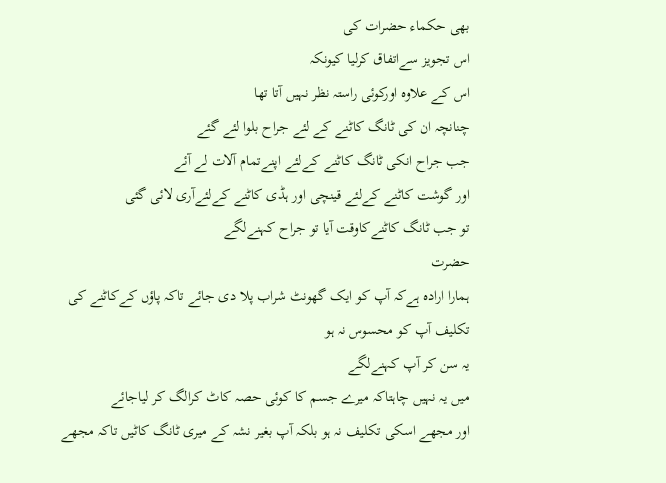بھی حکماء حضرات کی
اس تجویز سےاتفاق کرلیا کیونکہ
اس کے علاوہ اورکوئی راستہ نظر نہیں آتا تھا
چنانچہ ان کی ٹانگ کاٹنے کے لئے جراح بلوا لئے گئے
جب جراح انکی ٹانگ کاٹنے کےلئے اپنےتمام آلات لے آئے
اور گوشت کاٹنے کےلئے قینچی اور ہڈی کاٹنے کےلئےآری لائی گئی
تو جب ٹانگ کاٹنےکاوقت آیا تو جراح کہنےلگے
حضرت
ہمارا ارادہ ہےکہ آپ کو ایک گھونٹ شراب پلا دی جائے تاکہ پاؤں کےکاٹنے کی تکلیف آپ کو محسوس نہ ہو
یہ سن کر آپ کہنےلگے
میں یہ نہیں چاہتاکہ میرے جسم کا کوئی حصہ کاٹ کرالگ کر لیاجائے
اور مجھے اسکی تکلیف نہ ہو بلکہ آپ بغیر نشہ کے میری ٹانگ کاٹیں تاکہ مجھے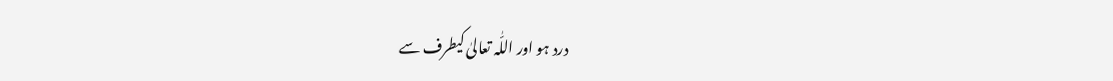درد ہو اور اللّٰہ تعالیٰ کیطرف سے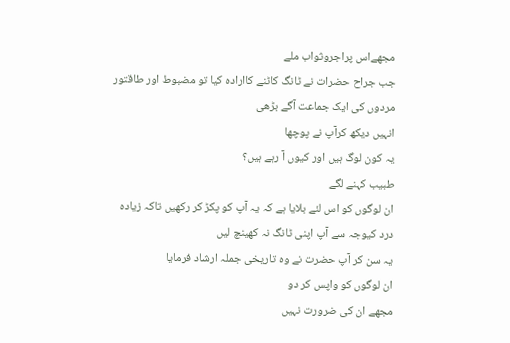مجھےاس پراجروثواب ملے
جب جراح حضرات نے ٹانگ کاٹنے کاارادہ کیا تو مضبوط اور طاقتور مردوں کی ایک جماعت آگے بڑھی
انہیں دیکھ کرآپ نے پوچھا
یہ کون لوگ ہیں اور کیوں آ رہے ہیں؟
طبیب کہنے لگے
ان لوگوں کو اس لئے بلایا ہے کہ یہ آپ کو پکڑ کر رکھیں تاکہ زیادہ درد کیوجہ سے آپ اپنی ٹانگ نہ کھینچ لیں
یہ سن کر آپ حضرت نے وہ تاریخی جملہ ارشاد فرمایا
ان لوگوں کو واپس کر دو
مجھے ان کی ضرورت نہیں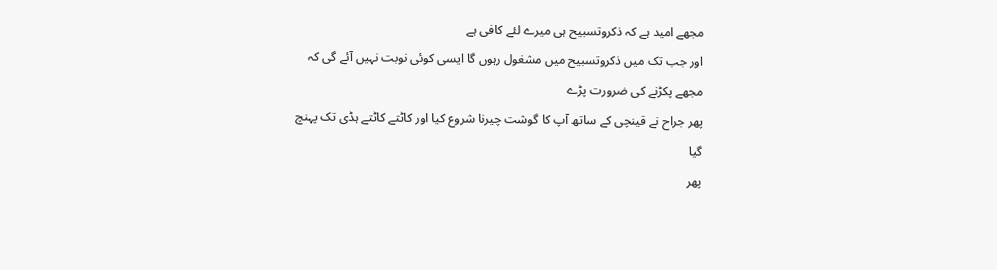مجھے امید ہے کہ ذکروتسبیح ہی میرے لئے کافی ہے
اور جب تک میں ذکروتسبیح میں مشغول رہوں گا ایسی کوئی نوبت نہیں آئے گی کہ مجھے پکڑنے کی ضرورت پڑے
پھر جراح نے قینچی کے ساتھ آپ کا گوشت چیرنا شروع کیا اور کاٹتے کاٹتے ہڈی تک پہنچ گیا
پھر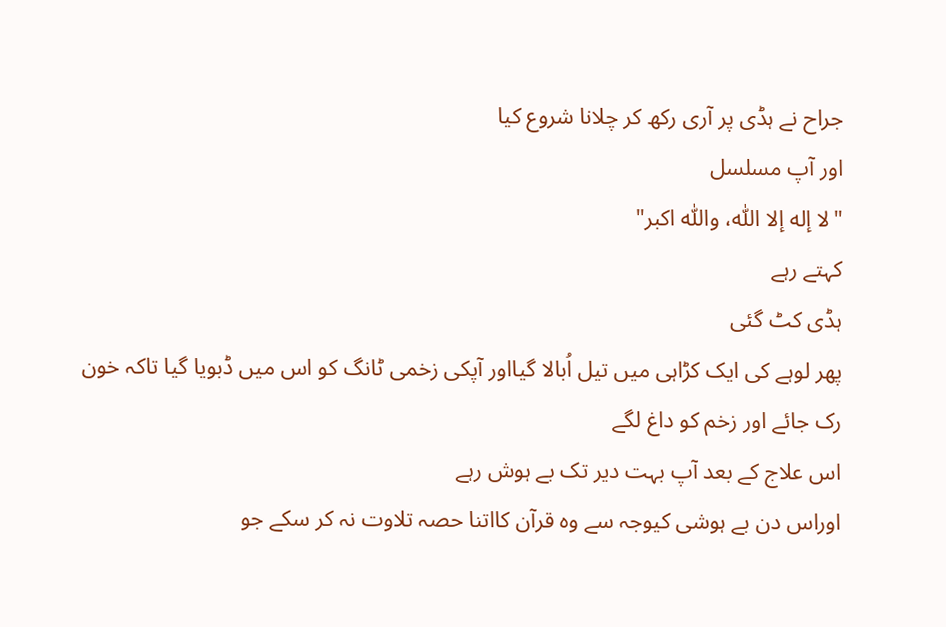جراح نے ہڈی پر آری رکھ کر چلانا شروع کیا
اور آپ مسلسل
"لا إله إلا اللّٰہ، واللّٰہ اکبر"
کہتے رہے
ہڈی کٹ گئی
پھر لوہے کی ایک کڑاہی میں تیل اُبالا گیااور آپکی زخمی ٹانگ کو اس میں ڈبویا گیا تاکہ خون رک جائے اور زخم کو داغ لگے
اس علاج کے بعد آپ بہت دیر تک بے ہوش رہے
اوراس دن بے ہوشی کیوجہ سے وہ قرآن کااتنا حصہ تلاوت نہ کر سکے جو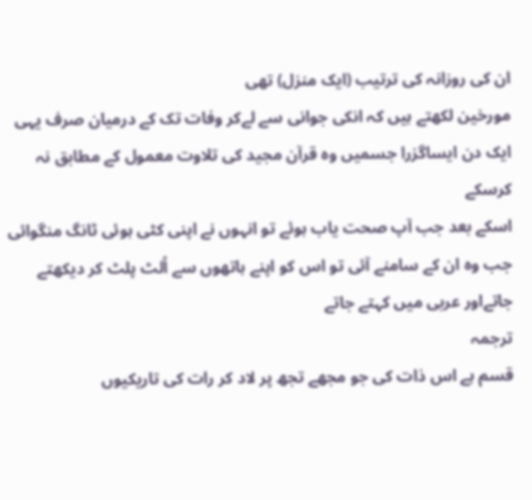ان کی روزانہ کی ترتیب (ایک منزل) تھی
مورخین لکھتے ہیں کہ انکی جوانی سے لےکر وفات تک کے درمیان صرف یہی ایک دن ایساگزرا جسمیں وہ قرآن مجید کی تلاوت معمول کے مطابق نہ کرسکے
اسکے بعد جب آپ صحت یاب ہوئے تو انہوں نے اپنی کٹی ہوئی ٹانگ منگوائی
جب وہ ان کے سامنے آئی تو اس کو اپنے ہاتھوں سے اُلٹ پلٹ کر دیکھتے جاتےاور عربی میں کہتے جاتے
ترجمہ
قسم ہے اس ذات کی جو مجھے تجھ پر لاد کر رات کی تاریکیوں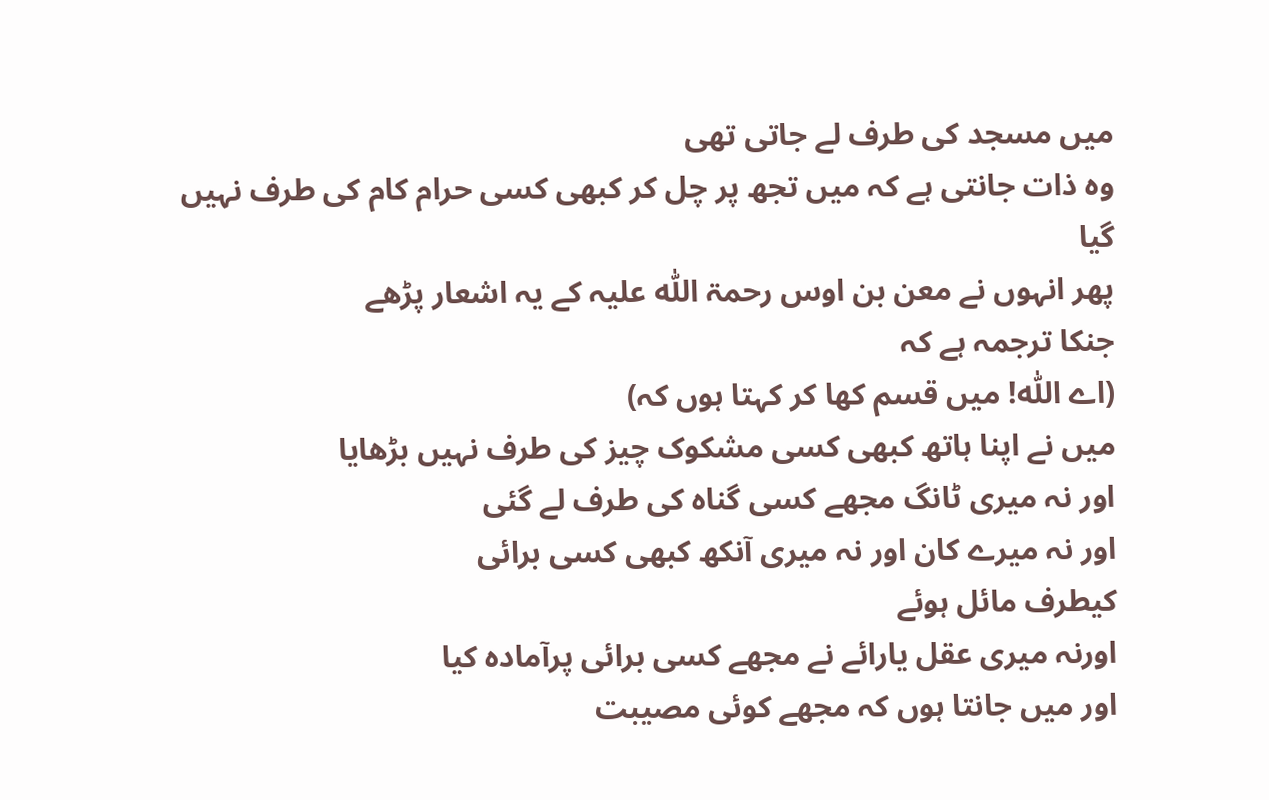میں مسجد کی طرف لے جاتی تھی
وہ ذات جانتی ہے کہ میں تجھ پر چل کر کبھی کسی حرام کام کی طرف نہیں گیا
پھر انہوں نے معن بن اوس رحمۃ اللّٰہ علیہ کے یہ اشعار پڑھے
جنکا ترجمہ ہے کہ
(اے اللّٰہ! میں قسم کھا کر کہتا ہوں کہ)
میں نے اپنا ہاتھ کبھی کسی مشکوک چیز کی طرف نہیں بڑھایا
اور نہ میری ٹانگ مجھے کسی گناہ کی طرف لے گئی
اور نہ میرے کان اور نہ میری آنکھ کبھی کسی برائی
کیطرف مائل ہوئے
اورنہ میری عقل یارائے نے مجھے کسی برائی پرآمادہ کیا
اور میں جانتا ہوں کہ مجھے کوئی مصیبت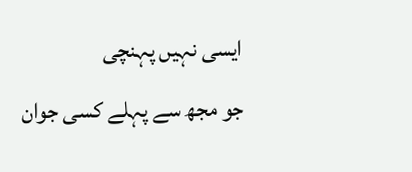ایسی نہیں پہنچی
جو مجھ سے پہلے کسی جوان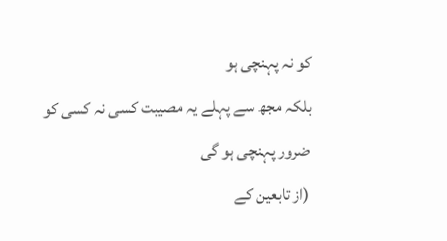کو نہ پہنچی ہو
بلکہ مجھ سے پہلے یہ مصیبت کسی نہ کسی کو ضرور پہنچی ہو گی
(از تابعین کے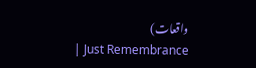واقعات)
| Just Remembrance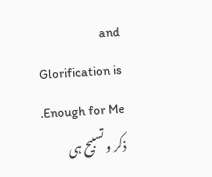and Glorification is Enough for Me. ذکر و تسبیح ہی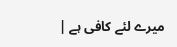میرے لئے کافی ہے |